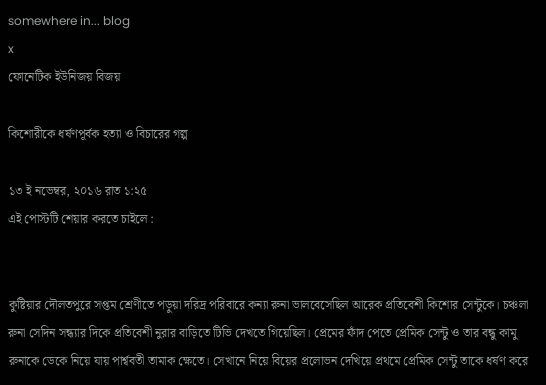somewhere in... blog
x
ফোনেটিক ইউনিজয় বিজয়

কিশোরীকে ধর্ষণপূর্বক হত্যা ও বিচারের গল্প

১৩ ই নভেম্বর, ২০১৬ রাত ১:২৫
এই পোস্টটি শেয়ার করতে চাইলে :


কুষ্টিয়ার দৌলতপুরে সপ্তম শ্রেণীতে পড়ুয়া দরিদ্র পরিবারে কন্যা রুনা ভালবেসেছিল আরেক প্রতিবেশী কিশোর সেন্টুকে। চঞ্চলা রুনা সেদিন সন্ধ্যার দিকে প্রতিবেশী নুরার বাড়িতে টিভি দেখতে গিয়েছিল। প্রেমের ফাঁদ পেতে প্রেমিক সেন্টু ও তার বন্ধু কামু রুনাকে ডেকে নিয়ে যায় পার্শ্ববতী তামাক ক্ষেতে। সেখানে নিয়ে বিয়ের প্রলোভন দেখিয়ে প্রথমে প্রেমিক সেন্টু তাকে ধর্ষণ করে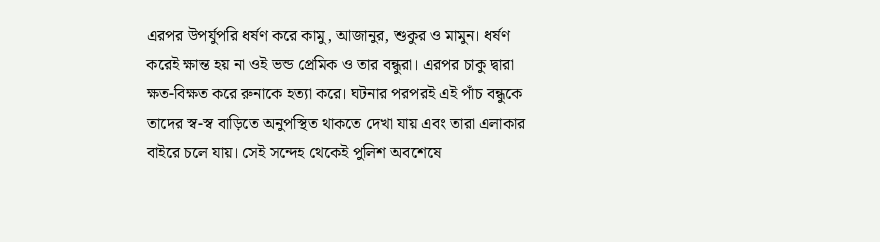এরপর উপর্যুপরি ধর্ষণ করে কামু, আজানুর, শুকুর ও মামুন। ধর্ষণ করেই ক্ষান্ত হয় না ওই ভন্ড প্রেমিক ও তার বন্ধুরা। এরপর চাকু দ্বারা ক্ষত-বিক্ষত করে রুনাকে হত্যা করে। ঘটনার পরপরই এই পাঁচ বন্ধুকে তাদের স্ব-স্ব বাড়িতে অনুপস্থিত থাকতে দেখা যায় এবং তারা এলাকার বাইরে চলে যায়। সেই সন্দেহ থেকেই পুলিশ অবশেষে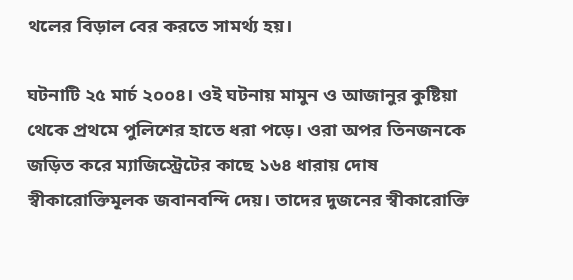থলের বিড়াল বের করতে সামর্থ্য হয়।

ঘটনাটি ২৫ মার্চ ২০০৪। ওই ঘটনায় মামুন ও আজানুর কুষ্টিয়া থেকে প্রথমে পুলিশের হাতে ধরা পড়ে। ওরা অপর তিনজনকে জড়িত করে ম্যাজিস্ট্রেটের কাছে ১৬৪ ধারায় দোষ স্বীকারোক্তিমূলক জবানবন্দি দেয়। তাদের দুজনের স্বীকারোক্তি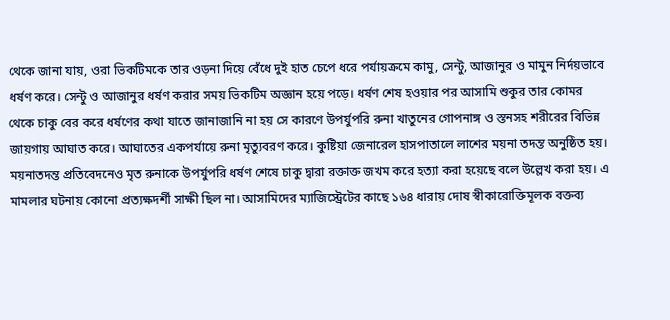থেকে জানা যায়, ওরা ভিকটিমকে তার ওড়না দিয়ে বেঁধে দুই হাত চেপে ধরে পর্যায়ক্রমে কামু, সেন্টু, আজানুর ও মামুন নির্দয়ভাবে ধর্ষণ করে। সেন্টু ও আজানুর ধর্ষণ করার সময় ভিকটিম অজ্ঞান হয়ে পড়ে। ধর্ষণ শেষ হওয়ার পর আসামি শুকুর তার কোমর থেকে চাকু বের করে ধর্ষণের কথা যাতে জানাজানি না হয় সে কারণে উপর্যুপরি রুনা খাতুনের গোপনাঙ্গ ও স্তনসহ শরীরের বিভিন্ন জায়গায় আঘাত করে। আঘাতের একপর্যায়ে রুনা মৃত্যুবরণ করে। কুষ্টিয়া জেনারেল হাসপাতালে লাশের ময়না তদন্ত অনুষ্ঠিত হয়। ময়নাতদন্ত প্রতিবেদনেও মৃত রুনাকে উপর্যুপরি ধর্ষণ শেষে চাকু দ্বারা রক্তাক্ত জখম করে হত্যা করা হয়েছে বলে উল্লেখ করা হয়। এ মামলার ঘটনায় কোনো প্রত্যক্ষদর্শী সাক্ষী ছিল না। আসামিদের ম্যাজিস্ট্রেটের কাছে ১৬৪ ধারায় দোষ স্বীকারোক্তিমূলক বক্তব্য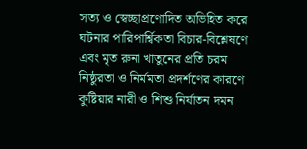সত্য ও স্বেচ্ছাপ্রণোদিত অভিহিত করে ঘটনার পারিপার্শ্বিকতা বিচার-বিশ্লেষণে এবং মৃত রুনা খাতুনের প্রতি চরম নিষ্ঠুরতা ও নির্মমতা প্রদর্শণের কারণে কুষ্টিয়ার নারী ও শিশু নির্যাতন দমন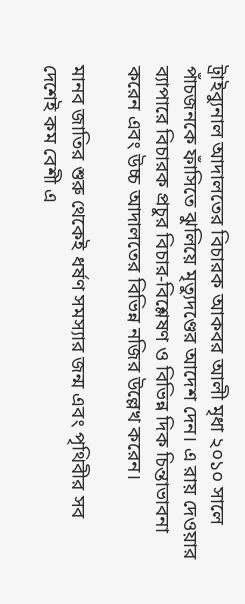ট্রাইব্যুনাল আদালতের বিচারক আকবর আলী মৃধা ২০১০ সালে পাঁচজনকে ফাঁসিতে ঝুলিয়ে মৃত্যুদণ্ডের আদেশ দেন। এ রায় দেওয়ার ব্যাপারে বিচারক প্রচুর বিচার-বিশ্লেষণ ও বিভিন্ন দিক চিন্তাভাবনা করেন এবং উচ্চ আদালতের বিভিন্ন নজির উল্লেখ করেন।

মানব জাতির শুরু থেকেই ধর্ষণ সমস্যার জন্ম এবং পৃথিবীর সব দেশেই কম বেশী এ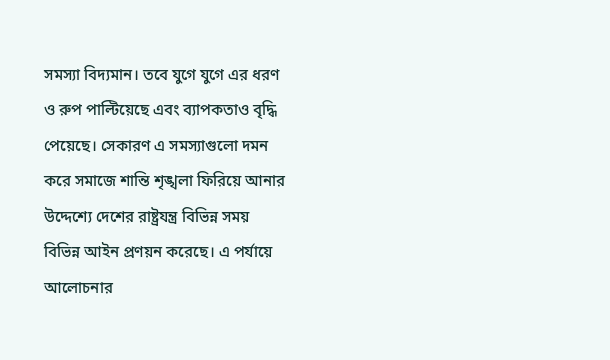সমস্যা বিদ্যমান। তবে যুগে যুগে এর ধরণ ও রুপ পাল্টিয়েছে এবং ব্যাপকতাও বৃদ্ধি পেয়েছে। সেকারণ এ সমস্যাগুলো দমন করে সমাজে শান্তি শৃঙ্খলা ফিরিয়ে আনার উদ্দেশ্যে দেশের রাষ্ট্রযন্ত্র বিভিন্ন সময় বিভিন্ন আইন প্রণয়ন করেছে। এ পর্যায়ে আলোচনার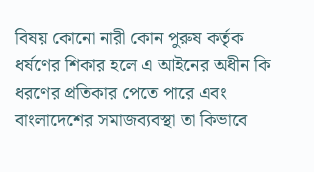বিষয় কোনো নারী কোন পুরুষ কর্তৃক ধর্ষণের শিকার হলে এ আইনের অধীন কি ধরণের প্রতিকার পেতে পারে এবং বাংলাদেশের সমাজব্যবস্থা তা কিভাবে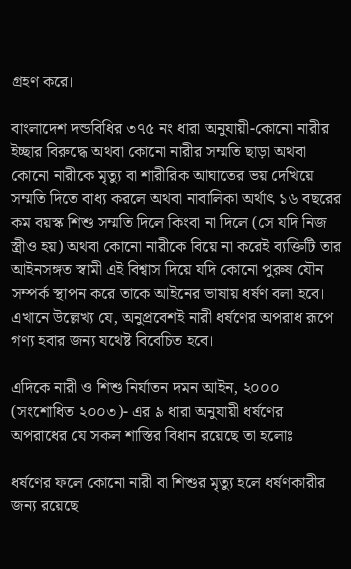গ্রহণ করে।

বাংলাদেশ দন্ডবিধির ৩৭৫ নং ধারা অনুযায়ী-কোনো নারীর ইচ্ছার বিরুদ্ধে অথবা কোনো নারীর সম্মতি ছাড়া অথবা কোনো নারীকে মৃত্যু বা শারীরিক আঘাতের ভয় দেখিয়ে সম্মতি দিতে বাধ্য করলে অথবা নাবালিকা অর্থাৎ ১৬ বছরের কম বয়স্ক শিশু সম্মতি দিলে কিংবা না দিলে (সে যদি নিজ স্ত্রীও হয়) অথবা কোনো নারীকে বিয়ে না করেই ব্যক্তিটি তার আইনসঙ্গত স্বামী এই বিশ্বাস দিয়ে যদি কোনো পুরুষ যৌন সম্পর্ক স্থাপন করে তাকে আইনের ভাষায় ধর্ষণ বলা হবে। এখানে উল্লেখ্য যে, অনুপ্রবেশই নারী ধর্ষণের অপরাধ রূপে গণ্য হবার জন্য যথেষ্ট বিবেচিত হবে।

এদিকে নারী ও শিশু নির্যাতন দমন আইন, ২০০০ (সংশোধিত ২০০৩)- এর ৯ ধারা অনুযায়ী ধর্ষণের অপরাধের যে সকল শাস্তির বিধান রয়েছে তা হলোঃ

ধর্ষণের ফলে কোনো নারী বা শিশুর মৃত্যু হলে ধর্ষণকারীর জন্য রয়েছে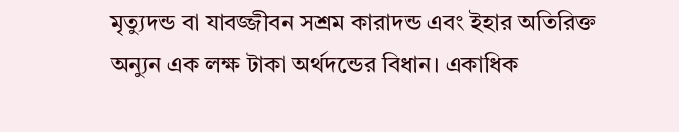মৃত্যুদন্ড বা যাবজ্জীবন সশ্রম কারাদন্ড এবং ইহার অতিরিক্ত অন্যুন এক লক্ষ টাকা অর্থদন্ডের বিধান। একাধিক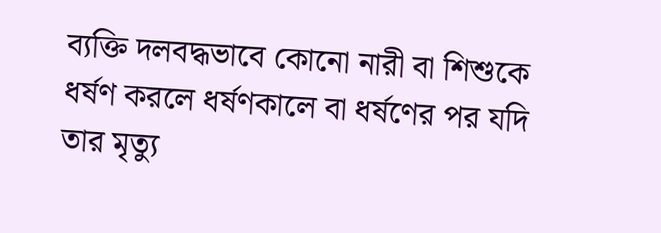ব্যক্তি দলবদ্ধভাবে কোনো নারী বা শিশুকে ধর্ষণ করলে ধর্ষণকালে বা ধর্ষণের পর যদি তার মৃত্যু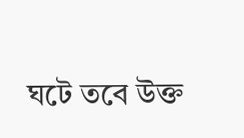ঘটে তবে উক্ত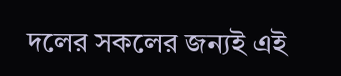দলের সকলের জন্যই এই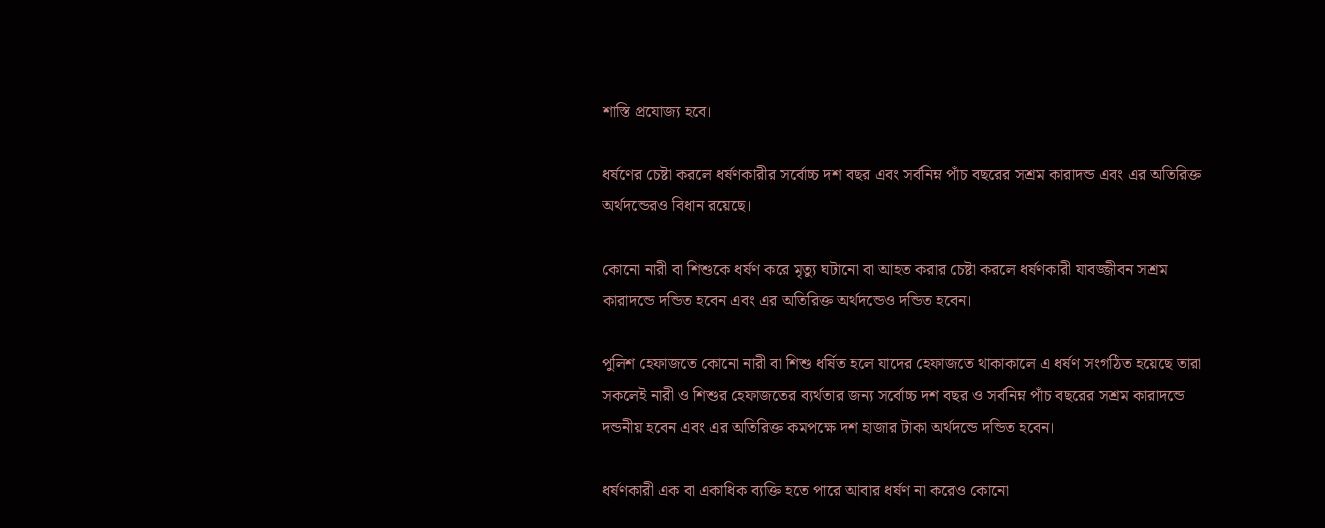শাস্তি প্রযোজ্য হবে।

ধর্ষণের চেষ্টা করলে ধর্ষণকারীর সর্বোচ্চ দশ বছর এবং সর্বনিম্ন পাঁচ বছরের সশ্রম কারাদন্ড এবং এর অতিরিক্ত অর্থদন্ডেরও বিধান রয়েছে।

কোনো নারী বা শিশুকে ধর্ষণ করে মৃত্যু ঘটানো বা আহত করার চেষ্টা করলে ধর্ষণকারী যাবজ্জীবন সশ্রম কারাদন্ডে দন্ডিত হবেন এবং এর অতিরিক্ত অর্থদন্ডেও দন্ডিত হবেন।

পুলিশ হেফাজতে কোনো নারী বা শিশু ধর্ষিত হলে যাদের হেফাজতে থাকাকালে এ ধর্ষণ সংগঠিত হয়েছে তারা সকলেই নারী ও শিশুর হেফাজতের ব্যর্থতার জন্য সর্বোচ্চ দশ বছর ও সর্বনিম্ন পাঁচ বছরের সশ্রম কারাদন্ডে দন্ডনীয় হবেন এবং এর অতিরিক্ত কমপক্ষে দশ হাজার টাকা অর্থদন্ডে দন্ডিত হবেন।

ধর্ষণকারী এক বা একাধিক ব্যক্তি হতে পারে আবার ধর্ষণ না করেও কোনো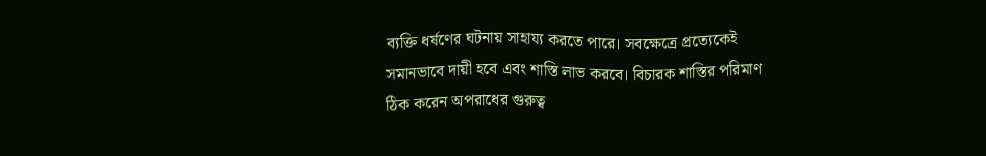ব্যক্তি ধর্ষণের ঘটনায় সাহায্য করতে পারে। সবক্ষেত্রে প্রত্যেকেই সমানভাবে দায়ী হবে এবং শাস্তি লাভ করবে। বিচারক শাস্তির পরিমাণ ঠিক করেন অপরাধের গুরুত্ব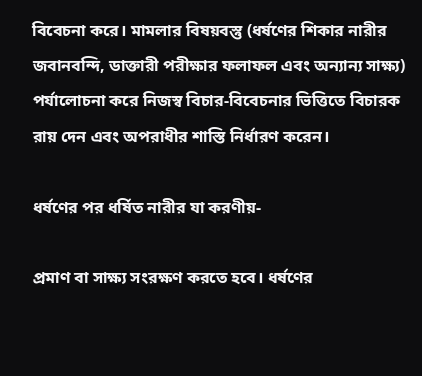বিবেচনা করে। মামলার বিষয়বস্তু (ধর্ষণের শিকার নারীর জবানবন্দি, ডাক্তারী পরীক্ষার ফলাফল এবং অন্যান্য সাক্ষ্য) পর্যালোচনা করে নিজস্ব বিচার-বিবেচনার ভিত্তিতে বিচারক রায় দেন এবং অপরাধীর শাস্তি নির্ধারণ করেন।

ধর্ষণের পর ধর্ষিত নারীর যা করণীয়-

প্রমাণ বা সাক্ষ্য সংরক্ষণ করতে হবে। ধর্ষণের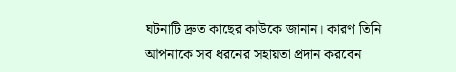ঘটনাটি দ্রুত কাছের কাউকে জানান। কারণ তিনি আপনাকে সব ধরনের সহায়তা প্রদান করবেন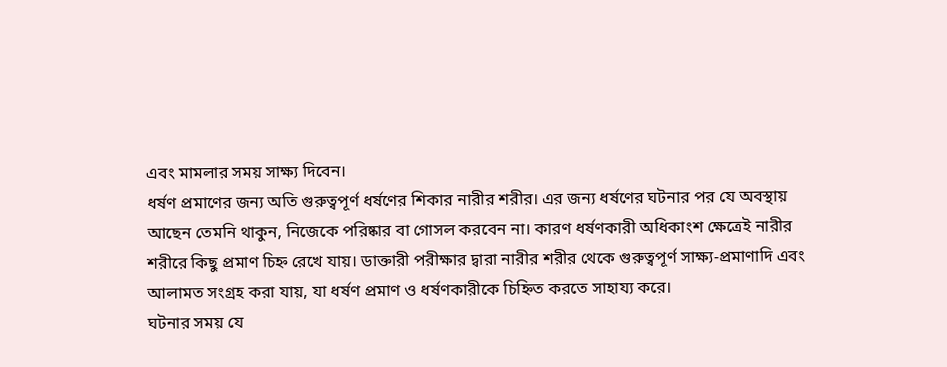এবং মামলার সময় সাক্ষ্য দিবেন।
ধর্ষণ প্রমাণের জন্য অতি গুরুত্বপূর্ণ ধর্ষণের শিকার নারীর শরীর। এর জন্য ধর্ষণের ঘটনার পর যে অবস্থায় আছেন তেমনি থাকুন, নিজেকে পরিষ্কার বা গোসল করবেন না। কারণ ধর্ষণকারী অধিকাংশ ক্ষেত্রেই নারীর শরীরে কিছু প্রমাণ চিহ্ন রেখে যায়। ডাক্তারী পরীক্ষার দ্বারা নারীর শরীর থেকে গুরুত্বপূর্ণ সাক্ষ্য-প্রমাণাদি এবং আলামত সংগ্রহ করা যায়, যা ধর্ষণ প্রমাণ ও ধর্ষণকারীকে চিহ্নিত করতে সাহায্য করে।
ঘটনার সময় যে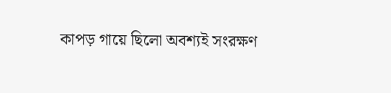কাপড় গায়ে ছিলো অবশ্যই সংরক্ষণ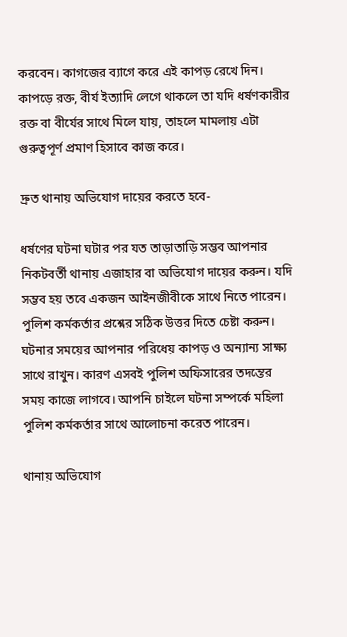করবেন। কাগজের ব্যাগে করে এই কাপড় রেখে দিন। কাপড়ে রক্ত, বীর্য ইত্যাদি লেগে থাকলে তা যদি ধর্ষণকারীর রক্ত বা বীর্যের সাথে মিলে যায়, তাহলে মামলায় এটা গুরুত্বপূর্ণ প্রমাণ হিসাবে কাজ করে।

দ্রুত থানায় অভিযোগ দায়ের করতে হবে-

ধর্ষণের ঘটনা ঘটার পর যত তাড়াতাড়ি সম্ভব আপনার নিকটবর্তী থানায় এজাহার বা অভিযোগ দায়ের করুন। যদি সম্ভব হয় তবে একজন আইনজীবীকে সাথে নিতে পারেন।
পুলিশ কর্মকর্তার প্রশ্নের সঠিক উত্তর দিতে চেষ্টা করুন। ঘটনার সময়ের আপনার পরিধেয় কাপড় ও অন্যান্য সাক্ষ্য সাথে রাখুন। কারণ এসবই পুলিশ অফিসারের তদন্তের সময় কাজে লাগবে। আপনি চাইলে ঘটনা সম্পর্কে মহিলা পুলিশ কর্মকর্তার সাথে আলোচনা করেত পারেন।

থানায় অভিযোগ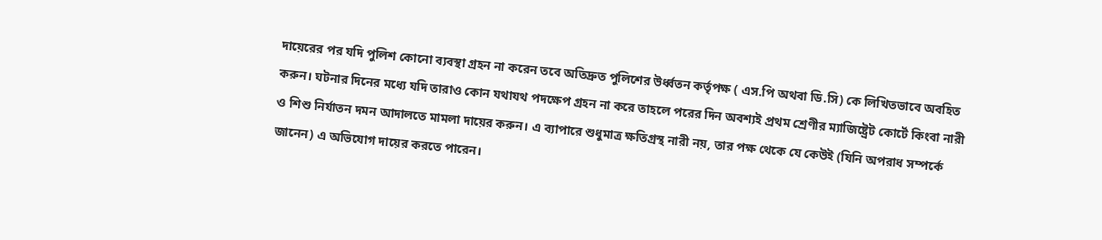দায়েরের পর যদি পুলিশ কোনো ব্যবস্থা গ্রহন না করেন তবে অতিদ্রুত পুলিশের উর্ধ্বতন কর্তৃপক্ষ ( এস.পি অথবা ডি.সি) কে লিখিতভাবে অবহিত করুন। ঘটনার দিনের মধ্যে যদি তারাও কোন যথাযথ পদক্ষেপ গ্রহন না করে তাহলে পরের দিন অবশ্যই প্রথম শ্রেণীর ম্যাজিষ্ট্রেট কোর্টে কিংবা নারী ও শিশু নির্যাতন দমন আদালতে মামলা দায়ের করুন। এ ব্যাপারে শুধুমাত্র ক্ষতিগ্রস্থ নারী নয়, তার পক্ষ থেকে যে কেউই (যিনি অপরাধ সম্পর্কে জানেন) এ অভিযোগ দায়ের করতে পারেন।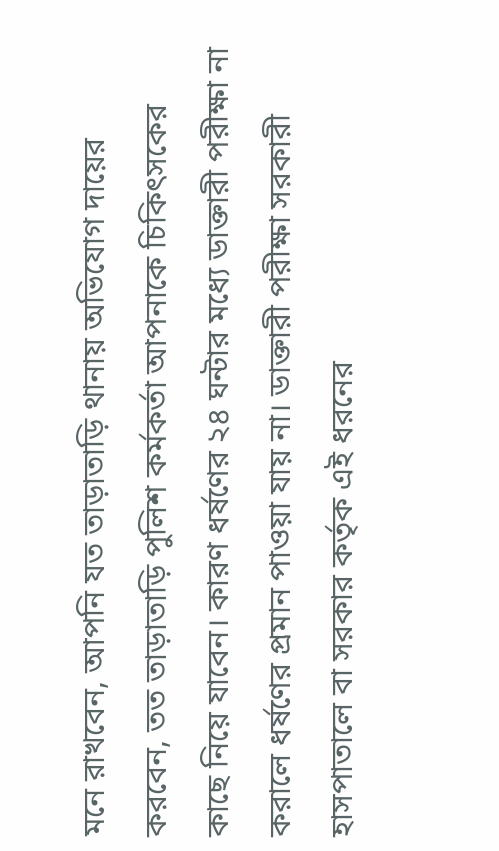মনে রাখবেন, আপনি যত তাড়াতাড়ি থানায় অভিযোগ দায়ের করবেন, তত তাড়াতাড়ি পুলিশ কর্মকর্তা আপনাকে চিকিৎসকের কাছে নিয়ে যাবেন। কারণ ধর্ষণের ২৪ ঘন্টার মধ্যে ডাক্তারী পরীক্ষা না করালে ধর্ষণের প্রমান পাওয়া যায় না। ডাক্তারী পরীক্ষা সরকারী হাসপাতালে বা সরকার কর্তৃক এই ধরনের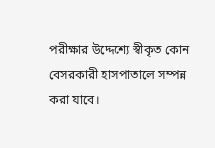পরীক্ষার উদ্দেশ্যে স্বীকৃত কোন বেসরকারী হাসপাতালে সম্পন্ন করা যাবে।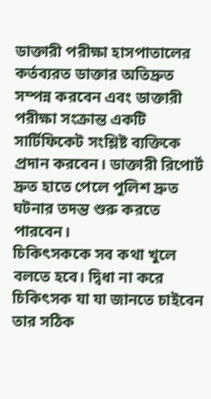ডাক্তারী পরীক্ষা হাসপাতালের কর্তব্যরত ডাক্তার অতিদ্রুত সম্পন্ন করবেন এবং ডাক্তারী পরীক্ষা সংক্রান্ত একটি সার্টিফিকেট সংশ্লিষ্ট ব্যক্তিকে প্রদান করবেন। ডাক্তারী রিপোর্ট দ্রুত হাতে পেলে পুলিশ দ্রুত ঘটনার তদন্ত শুরু করতে পারবেন।
চিকিৎসককে সব কথা খুলে বলতে হবে। দ্বিধা না করে চিকিৎসক যা যা জানতে চাইবেন তার সঠিক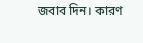জবাব দিন। কারণ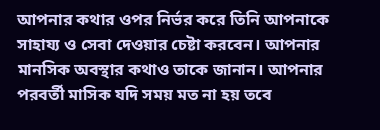আপনার কথার ওপর নির্ভর করে তিনি আপনাকে সাহায্য ও সেবা দেওয়ার চেষ্টা করবেন। আপনার মানসিক অবস্থার কথাও তাকে জানান। আপনার পরবর্তী মাসিক যদি সময় মত না হয় তবে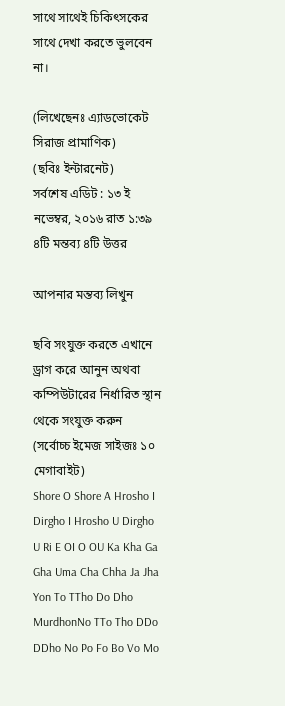সাথে সাথেই চিকিৎসকের সাথে দেখা করতে ভুলবেন না।

(লিখেছেনঃ এ্যাডভোকেট সিরাজ প্রামাণিক)
(ছবিঃ ইন্টারনেট)
সর্বশেষ এডিট : ১৩ ই নভেম্বর, ২০১৬ রাত ১:৩৯
৪টি মন্তব্য ৪টি উত্তর

আপনার মন্তব্য লিখুন

ছবি সংযুক্ত করতে এখানে ড্রাগ করে আনুন অথবা কম্পিউটারের নির্ধারিত স্থান থেকে সংযুক্ত করুন (সর্বোচ্চ ইমেজ সাইজঃ ১০ মেগাবাইট)
Shore O Shore A Hrosho I Dirgho I Hrosho U Dirgho U Ri E OI O OU Ka Kha Ga Gha Uma Cha Chha Ja Jha Yon To TTho Do Dho MurdhonNo TTo Tho DDo DDho No Po Fo Bo Vo Mo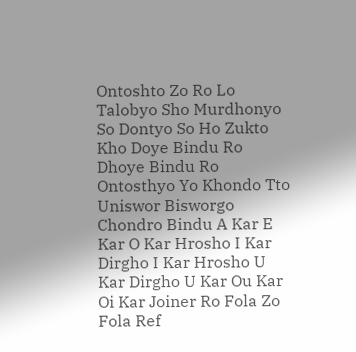Ontoshto Zo Ro Lo Talobyo Sho Murdhonyo So Dontyo So Ho Zukto Kho Doye Bindu Ro Dhoye Bindu Ro Ontosthyo Yo Khondo Tto Uniswor Bisworgo Chondro Bindu A Kar E Kar O Kar Hrosho I Kar Dirgho I Kar Hrosho U Kar Dirgho U Kar Ou Kar Oi Kar Joiner Ro Fola Zo Fola Ref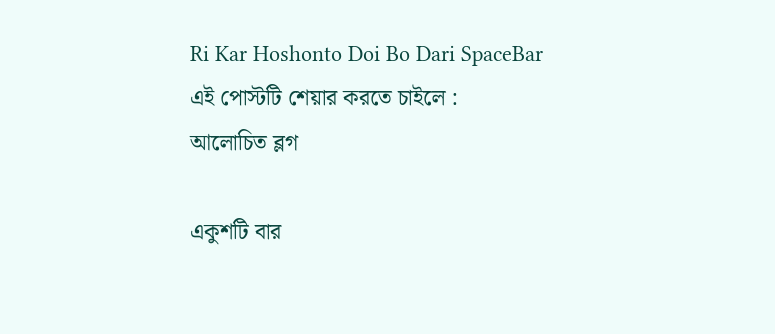Ri Kar Hoshonto Doi Bo Dari SpaceBar
এই পোস্টটি শেয়ার করতে চাইলে :
আলোচিত ব্লগ

একুশটি বার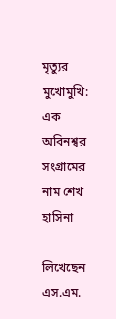মৃত্যুর মুখোমুখি: এক অবিনশ্বর সংগ্রামের নাম শেখ হাসিনা

লিখেছেন এস.এম.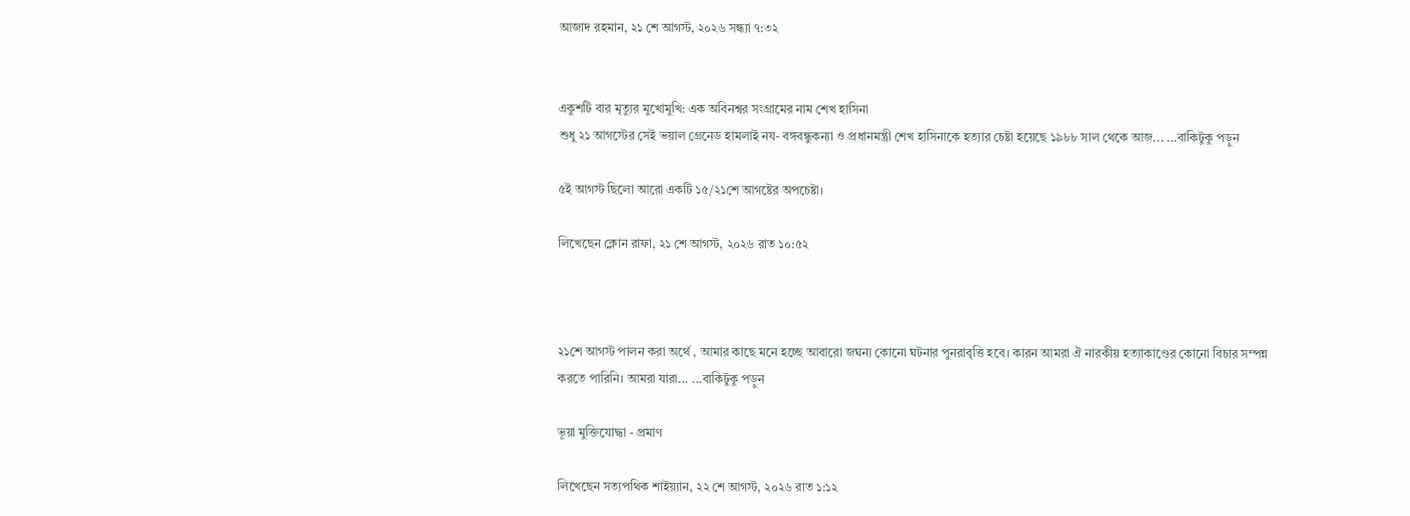আজাদ রহমান, ২১ শে আগস্ট, ২০২৬ সন্ধ্যা ৭:৩২


একুশটি বার মৃত্যুর মুখোমুখি: এক অবিনশ্বর সংগ্রামের নাম শেখ হাসিনা
শুধু ২১ আগস্টের সেই ভয়াল গ্রেনেড হামলাই নয- বঙ্গবন্ধুকন্যা ও প্রধানমন্ত্রী শেখ হাসিনাকে হত্যার চেষ্টা হয়েছে ১৯৮৮ সাল থেকে আজ... ...বাকিটুকু পড়ুন

৫ই আগস্ট ছিলো আরো একটি ১৫/২১শে আগষ্টের অপচেষ্টা।

লিখেছেন ক্লোন রাফা, ২১ শে আগস্ট, ২০২৬ রাত ১০:৫২



২১শে আগস্ট পালন করা অর্থে , আমার কাছে মনে হচ্ছে আবারো জঘন্য কোনো ঘটনার পুনরাবৃত্তি হবে। কারন আমরা ঐ নারকীয় হত্যাকাণ্ডের কোনো বিচার সম্পন্ন করতে পারিনি। আমরা যারা... ...বাকিটুকু পড়ুন

ভূয়া মুক্তিযোদ্ধা - প্রমাণ

লিখেছেন সত্যপথিক শাইয়্যান, ২২ শে আগস্ট, ২০২৬ রাত ১:১২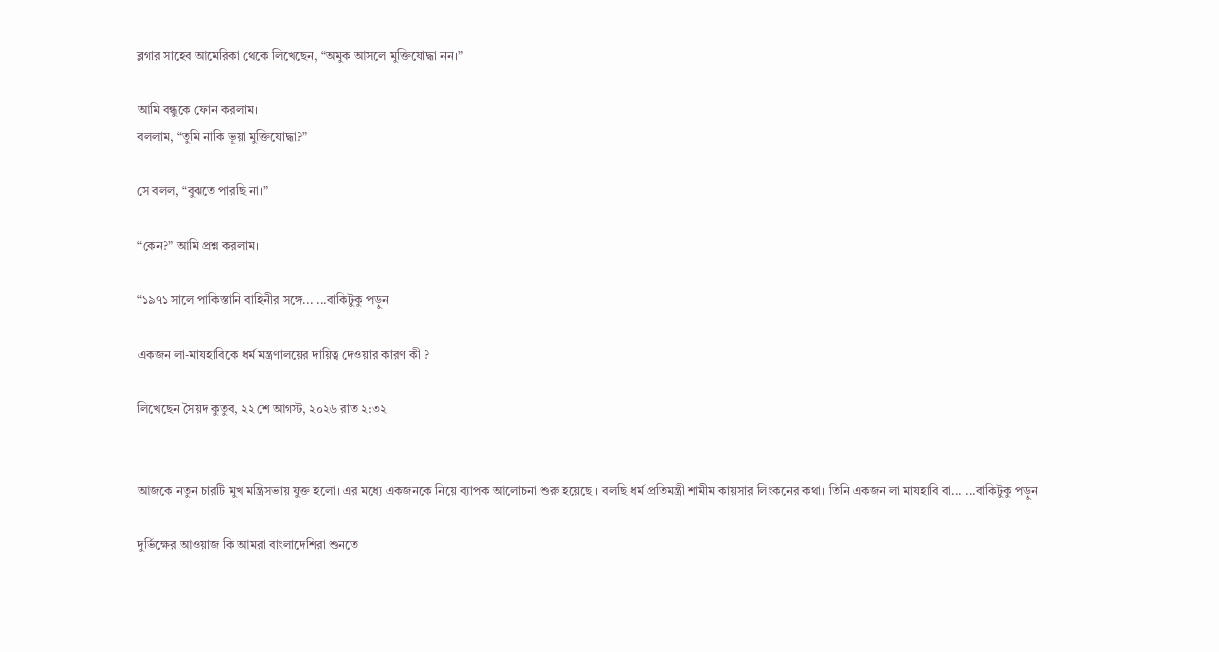ব্লগার সাহেব আমেরিকা থেকে লিখেছেন, “অমুক আসলে মুক্তিযোদ্ধা নন।”

আমি বন্ধুকে ফোন করলাম।
বললাম, “তুমি নাকি ভূয়া মুক্তিযোদ্ধা?”

সে বলল, “বুঝতে পারছি না।”

“কেন?” আমি প্রশ্ন করলাম।

“১৯৭১ সালে পাকিস্তানি বাহিনীর সঙ্গে... ...বাকিটুকু পড়ুন

একজন লা-মাযহাবিকে ধর্ম মন্ত্রণালয়ের দায়িত্ব দেওয়ার কারণ কী ?

লিখেছেন সৈয়দ কুতুব, ২২ শে আগস্ট, ২০২৬ রাত ২:৩২


আজকে নতুন চারটি মুখ মন্ত্রিসভায় যুক্ত হলো। এর মধ্যে একজনকে নিয়ে ব্যাপক আলোচনা শুরু হয়েছে । বলছি ধর্ম প্রতিমন্ত্রী শামীম কায়সার লিংকনের কথা। তিনি একজন লা মাযহাবি বা... ...বাকিটুকু পড়ুন

দুর্ভিক্ষের আওয়াজ কি আমরা বাংলাদেশিরা শুনতে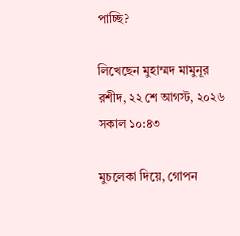পাচ্ছি?

লিখেছেন মুহাম্মদ মামুনূর রশীদ, ২২ শে আগস্ট, ২০২৬ সকাল ১০:৪৩

মুচলেকা দিয়ে, গোপন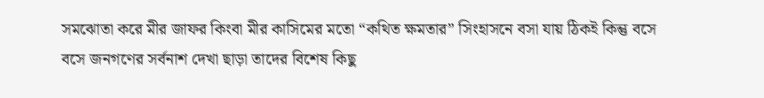সমঝোতা করে মীর জাফর কিংবা মীর কাসিমের মতো “কথিত ক্ষমতার” সিংহাসনে বসা যায় ঠিকই কিন্তু বসে বসে জনগণের সর্বনাশ দেখা ছাড়া তাদের বিশেষ কিছু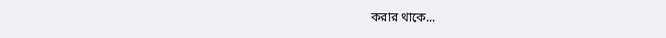করার থাকে...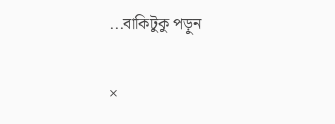...বাকিটুকু পড়ুন

×